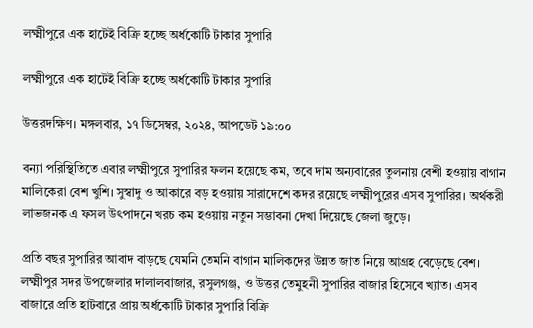লক্ষ্মীপুরে এক হাটেই বিক্রি হচ্ছে অর্ধকোটি টাকার সুপারি

লক্ষ্মীপুরে এক হাটেই বিক্রি হচ্ছে অর্ধকোটি টাকার সুপারি

উত্তরদক্ষিণ। মঙ্গলবার, ১৭ ডিসেম্বর, ২০২৪, আপডেট ১৯:০০

বন্যা পরিস্থিতিতে এবার লক্ষ্মীপুরে সুপারির ফলন হয়েছে কম, তবে দাম অন্যবারের তুলনায় বেশী হওয়ায় বাগান মালিকেরা বেশ খুশি। সুস্বাদু ও আকারে বড় হওয়ায় সারাদেশে কদর রয়েছে লক্ষ্মীপুরের এসব সুপারির। অর্থকরী লাভজনক এ ফসল উৎপাদনে খরচ কম হওয়ায় নতুন সম্ভাবনা দেখা দিয়েছে জেলা জুড়ে।

প্রতি বছর সুপারির আবাদ বাড়ছে যেমনি তেমনি বাগান মালিকদের উন্নত জাত নিয়ে আগ্রহ বেড়েছে বেশ। লক্ষ্মীপুর সদর উপজেলার দালালবাজার, রসুলগঞ্জ, ও উত্তর তেমুহনী সুপারির বাজার হিসেবে খ্যাত। এসব বাজারে প্রতি হাটবারে প্রায় অর্ধকোটি টাকার সুপারি বিক্রি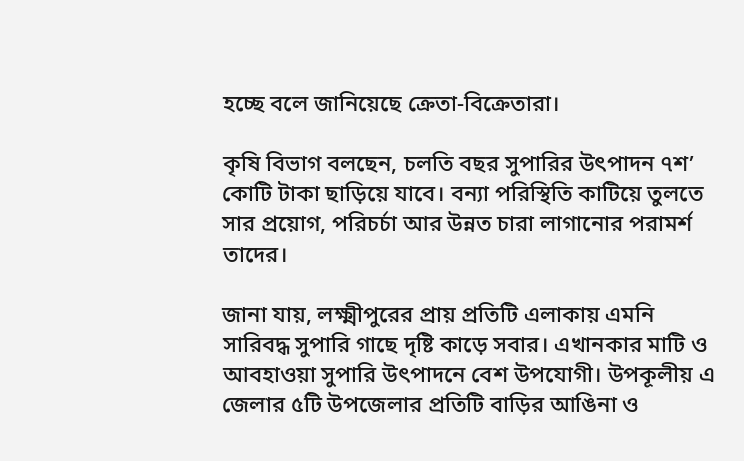হচ্ছে বলে জানিয়েছে ক্রেতা-বিক্রেতারা।

কৃষি বিভাগ বলছেন, চলতি বছর সুপারির উৎপাদন ৭শ’ কোটি টাকা ছাড়িয়ে যাবে। বন্যা পরিস্থিতি কাটিয়ে তুলতে সার প্রয়োগ, পরিচর্চা আর উন্নত চারা লাগানোর পরামর্শ তাদের।

জানা যায়, লক্ষ্মীপুরের প্রায় প্রতিটি এলাকায় এমনি সারিবদ্ধ সুপারি গাছে দৃষ্টি কাড়ে সবার। এখানকার মাটি ও আবহাওয়া সুপারি উৎপাদনে বেশ উপযোগী। উপকূলীয় এ জেলার ৫টি উপজেলার প্রতিটি বাড়ির আঙিনা ও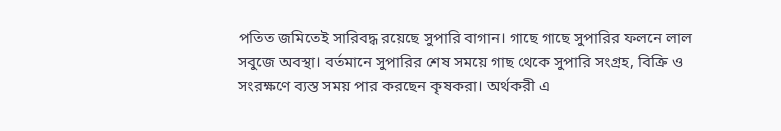পতিত জমিতেই সারিবদ্ধ রয়েছে সুপারি বাগান। গাছে গাছে সুপারির ফলনে লাল সবুজে অবস্থা। বর্তমানে সুপারির শেষ সময়ে গাছ থেকে সুপারি সংগ্রহ, বিক্রি ও সংরক্ষণে ব্যস্ত সময় পার করছেন কৃষকরা। অর্থকরী এ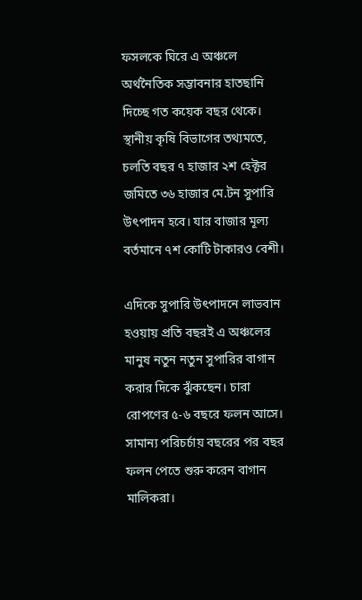ফসলকে ঘিরে এ অঞ্চলে অর্থনৈতিক সম্ভাবনার হাতছানি দিচ্ছে গত কয়েক বছর থেকে। স্থানীয় কৃষি বিভাগের তথ্যমতে, চলতি বছর ৭ হাজার ২শ হেক্টর জমিতে ৩৬ হাজার মে.টন সুপারি উৎপাদন হবে। যার বাজার মূল্য বর্তমানে ৭শ কোটি টাকারও বেশী।

এদিকে সুপারি উৎপাদনে লাভবান হওয়ায় প্রতি বছরই এ অঞ্চলের মানুষ নতুন নতুন সুপারির বাগান করার দিকে ঝুঁকছেন। চারা রোপণের ৫-৬ বছরে ফলন আসে। সামান্য পরিচর্চায় বছরের পর বছর ফলন পেতে শুরু করেন বাগান মালিকরা।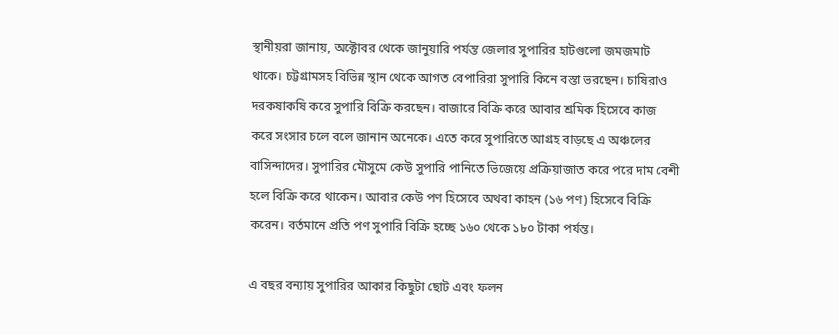স্থানীয়রা জানায়, অক্টোবর থেকে জানুয়ারি পর্যন্ত জেলার সুপারির হাটগুলো জমজমাট থাকে। চট্টগ্রামসহ বিভিন্ন স্থান থেকে আগত বেপারিরা সুপারি কিনে বস্তা ভরছেন। চাষিরাও দরকষাকষি করে সুপারি বিক্রি করছেন। বাজারে বিক্রি করে আবার শ্রমিক হিসেবে কাজ করে সংসার চলে বলে জানান অনেকে। এতে করে সুপারিতে আগ্রহ বাড়ছে এ অঞ্চলের বাসিন্দাদের। সুপারির মৌসুমে কেউ সুপারি পানিতে ভিজেয়ে প্রক্রিয়াজাত করে পরে দাম বেশী হলে বিক্রি করে থাকেন। আবার কেউ পণ হিসেবে অথবা কাহন (১৬ পণ) হিসেবে বিক্রি করেন। বর্তমানে প্রতি পণ সুপারি বিক্রি হচ্ছে ১৬০ থেকে ১৮০ টাকা পর্যন্ত।

এ বছর বন্যায় সুপারির আকার কিছুটা ছোট এবং ফলন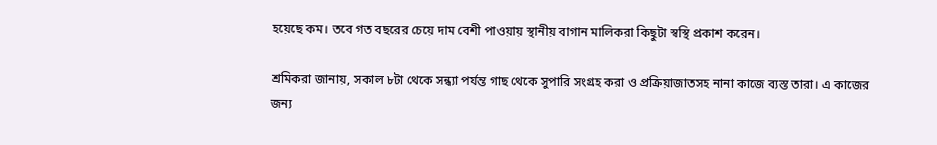হয়েছে কম। তবে গত বছরের চেয়ে দাম বেশী পাওয়ায় স্থানীয় বাগান মালিকরা কিছুটা স্বস্থি প্রকাশ করেন।

শ্রমিকরা জানায়, সকাল ৮টা থেকে সন্ধ্যা পর্যন্ত গাছ থেকে সুপারি সংগ্রহ করা ও প্রক্রিয়াজাতসহ নানা কাজে ব্যস্ত তারা। এ কাজের জন্য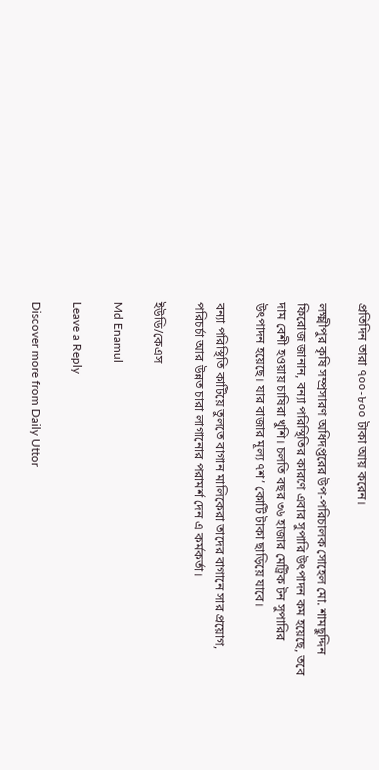প্রতিদিন তারা ৭০০-৮০০ টাকা আয় করেন।

লক্ষ্মীপুর কৃষি সম্প্রসারণ অধিদপ্তরের উপ-পরিচালক সোহেল মো. শামছুদ্দিন ফিরোজ জানান, বন্যা পরিস্থিতির কারণে এবার সুপারি উৎপাদন কম হয়েছে, তবে দাম বেশী হওয়ায় চাষিরা খুশি। চলতি বছর ৩৬ হাজার মেট্রিক টন সুপারির উৎপাদন হয়েছে। যার বাজার মূল্য ৭শ’ কোটি টাকা ছাড়িয়ে যাবে।

বন্যা পরিস্থিতি কাটিয়ে তুলতে বাগান মালিকেরা তাদের বাগানে সার প্রয়োগ, পরিচর্চা আর উন্নত চারা লাগানোর পরামর্শ দেন এ কর্মকর্তা।

ইউডি/কেএস

Md Enamul

Leave a Reply

Discover more from Daily Uttor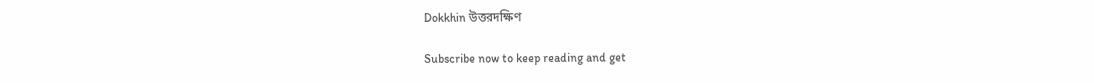Dokkhin উত্তরদক্ষিণ

Subscribe now to keep reading and get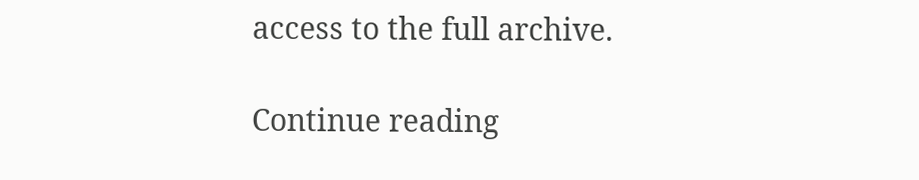access to the full archive.

Continue reading